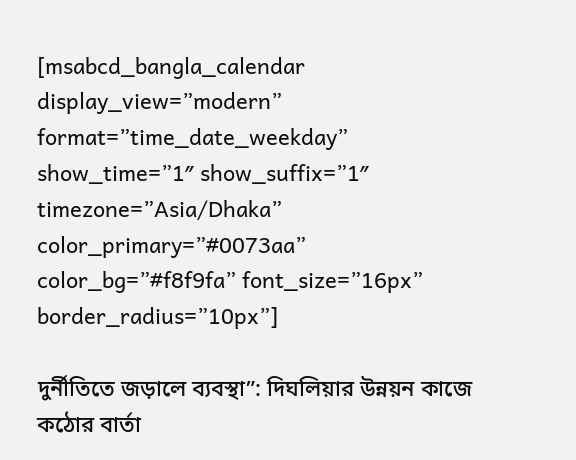[msabcd_bangla_calendar display_view=”modern” format=”time_date_weekday” show_time=”1″ show_suffix=”1″ timezone=”Asia/Dhaka” color_primary=”#0073aa” color_bg=”#f8f9fa” font_size=”16px” border_radius=”10px”]

দুর্নীতিতে জড়ালে ব্যবস্থা”: দিঘলিয়ার উন্নয়ন কাজে কঠোর বার্তা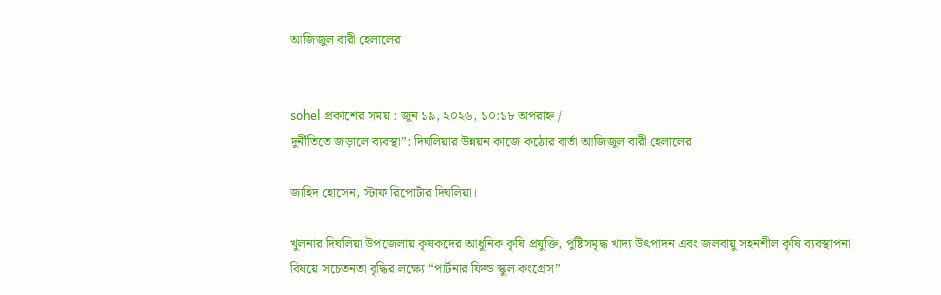আজিজুল বারী হেলালের


sohel প্রকাশের সময় : জুন ১৯, ২০২৬, ১০:১৮ অপরাহ্ন /
দুর্নীতিতে জড়ালে ব্যবস্থা”: দিঘলিয়ার উন্নয়ন কাজে কঠোর বার্তা আজিজুল বারী হেলালের

জাহিদ হোসেন, স্টাফ রিপোর্টার দিঘলিয়া।

খুলনার দিঘলিয়া উপজেলায় কৃষকদের আধুনিক কৃষি প্রযুক্তি, পুষ্টিসমৃদ্ধ খাদ্য উৎপাদন এবং জলবায়ু সহনশীল কৃষি ব্যবস্থাপনা বিষয়ে সচেতনতা বৃদ্ধির লক্ষ্যে “পার্টনার ফিল্ড স্কুল কংগ্রেস”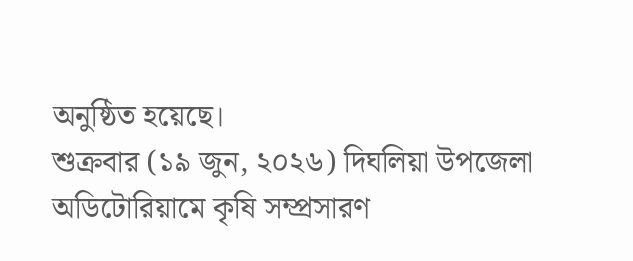অনুষ্ঠিত হয়েছে।
শুক্রবার (১৯ জুন, ২০২৬) দিঘলিয়া উপজেলা অডিটোরিয়ামে কৃষি সম্প্রসারণ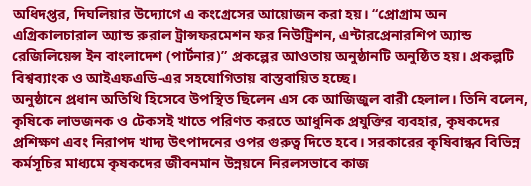অধিদপ্তর, দিঘলিয়ার উদ্যোগে এ কংগ্রেসের আয়োজন করা হয়। “প্রোগ্রাম অন এগ্রিকালচারাল অ্যান্ড রুরাল ট্রান্সফরমেশন ফর নিউট্রিশন, এন্টারপ্রেনারশিপ অ্যান্ড রেজিলিয়েন্স ইন বাংলাদেশ (পার্টনার)” প্রকল্পের আওতায় অনুষ্ঠানটি অনুষ্ঠিত হয়। প্রকল্পটি বিশ্বব্যাংক ও আইএফএডি-এর সহযোগিতায় বাস্তবায়িত হচ্ছে।
অনুষ্ঠানে প্রধান অতিথি হিসেবে উপস্থিত ছিলেন এস কে আজিজুল বারী হেলাল। তিনি বলেন, কৃষিকে লাভজনক ও টেকসই খাতে পরিণত করতে আধুনিক প্রযুক্তির ব্যবহার, কৃষকদের প্রশিক্ষণ এবং নিরাপদ খাদ্য উৎপাদনের ওপর গুরুত্ব দিতে হবে। সরকারের কৃষিবান্ধব বিভিন্ন কর্মসূচির মাধ্যমে কৃষকদের জীবনমান উন্নয়নে নিরলসভাবে কাজ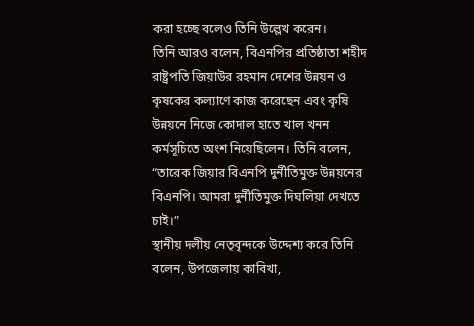করা হচ্ছে বলেও তিনি উল্লেখ করেন।
তিনি আরও বলেন, বিএনপির প্রতিষ্ঠাতা শহীদ রাষ্ট্রপতি জিয়াউর রহমান দেশের উন্নয়ন ও কৃষকের কল্যাণে কাজ করেছেন এবং কৃষি উন্নয়নে নিজে কোদাল হাতে খাল খনন কর্মসূচিতে অংশ নিয়েছিলেন। তিনি বলেন, “তারেক জিয়ার বিএনপি দুর্নীতিমুক্ত উন্নয়নের বিএনপি। আমরা দুর্নীতিমুক্ত দিঘলিয়া দেখতে চাই।”
স্থানীয় দলীয় নেতৃবৃন্দকে উদ্দেশ্য করে তিনি বলেন, উপজেলায় কাবিখা,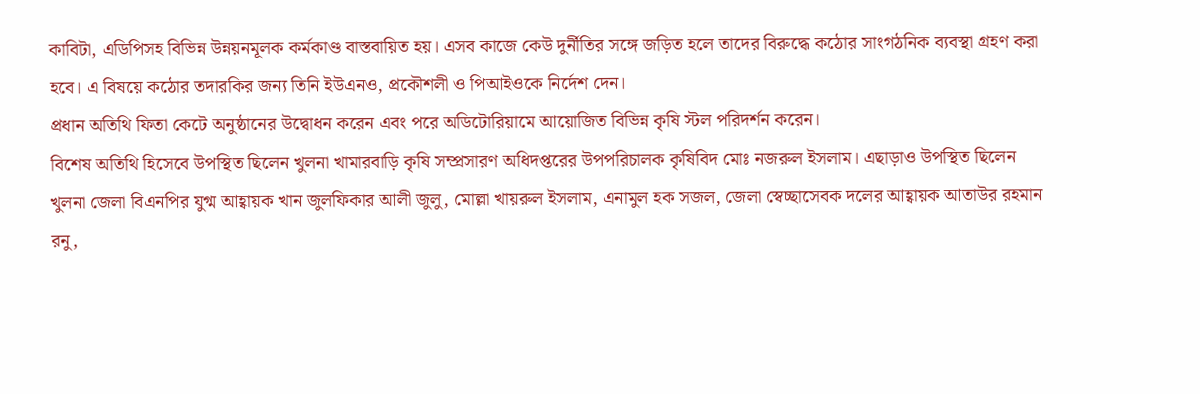কাবিটা, এডিপিসহ বিভিন্ন উন্নয়নমূলক কর্মকাণ্ড বাস্তবায়িত হয়। এসব কাজে কেউ দুর্নীতির সঙ্গে জড়িত হলে তাদের বিরুদ্ধে কঠোর সাংগঠনিক ব্যবস্থা গ্রহণ করা হবে। এ বিষয়ে কঠোর তদারকির জন্য তিনি ইউএনও, প্রকৌশলী ও পিআইওকে নির্দেশ দেন।
প্রধান অতিথি ফিতা কেটে অনুষ্ঠানের উদ্বোধন করেন এবং পরে অডিটোরিয়ামে আয়োজিত বিভিন্ন কৃষি স্টল পরিদর্শন করেন।
বিশেষ অতিথি হিসেবে উপস্থিত ছিলেন খুলনা খামারবাড়ি কৃষি সম্প্রসারণ অধিদপ্তরের উপপরিচালক কৃষিবিদ মোঃ নজরুল ইসলাম। এছাড়াও উপস্থিত ছিলেন খুলনা জেলা বিএনপির যুগ্ম আহ্বায়ক খান জুলফিকার আলী জুলু, মোল্লা খায়রুল ইসলাম, এনামুল হক সজল, জেলা স্বেচ্ছাসেবক দলের আহ্বায়ক আতাউর রহমান রনু,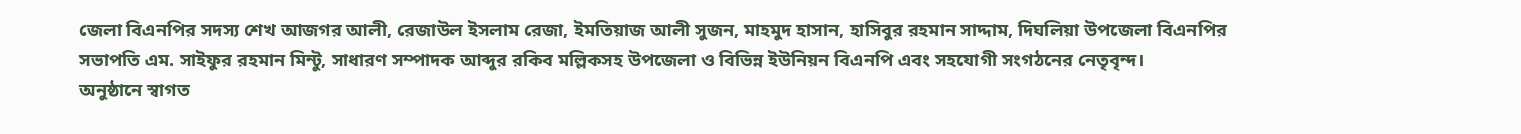জেলা বিএনপির সদস্য শেখ আজগর আলী, রেজাউল ইসলাম রেজা, ইমতিয়াজ আলী সুজন, মাহমুদ হাসান, হাসিবুর রহমান সাদ্দাম, দিঘলিয়া উপজেলা বিএনপির সভাপতি এম. সাইফুর রহমান মিন্টু, সাধারণ সম্পাদক আব্দুর রকিব মল্লিকসহ উপজেলা ও বিভিন্ন ইউনিয়ন বিএনপি এবং সহযোগী সংগঠনের নেতৃবৃন্দ।
অনুষ্ঠানে স্বাগত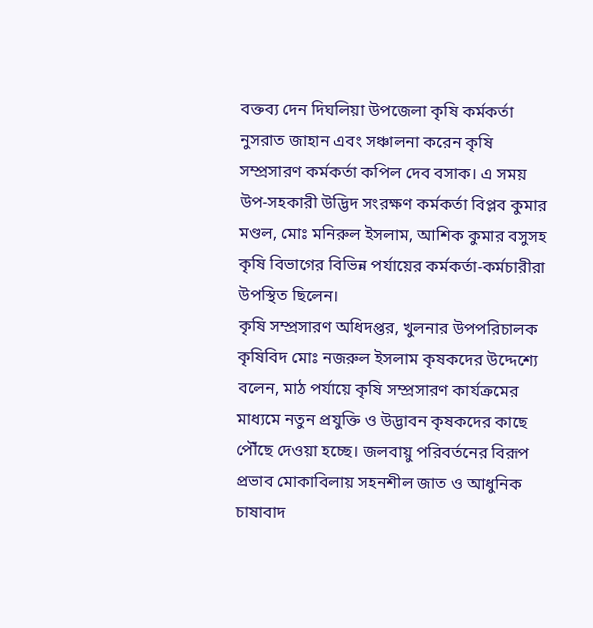বক্তব্য দেন দিঘলিয়া উপজেলা কৃষি কর্মকর্তা নুসরাত জাহান এবং সঞ্চালনা করেন কৃষি সম্প্রসারণ কর্মকর্তা কপিল দেব বসাক। এ সময় উপ-সহকারী উদ্ভিদ সংরক্ষণ কর্মকর্তা বিপ্লব কুমার মণ্ডল, মোঃ মনিরুল ইসলাম, আশিক কুমার বসুসহ কৃষি বিভাগের বিভিন্ন পর্যায়ের কর্মকর্তা-কর্মচারীরা উপস্থিত ছিলেন।
কৃষি সম্প্রসারণ অধিদপ্তর, খুলনার উপপরিচালক কৃষিবিদ মোঃ নজরুল ইসলাম কৃষকদের উদ্দেশ্যে বলেন, মাঠ পর্যায়ে কৃষি সম্প্রসারণ কার্যক্রমের মাধ্যমে নতুন প্রযুক্তি ও উদ্ভাবন কৃষকদের কাছে পৌঁছে দেওয়া হচ্ছে। জলবায়ু পরিবর্তনের বিরূপ প্রভাব মোকাবিলায় সহনশীল জাত ও আধুনিক চাষাবাদ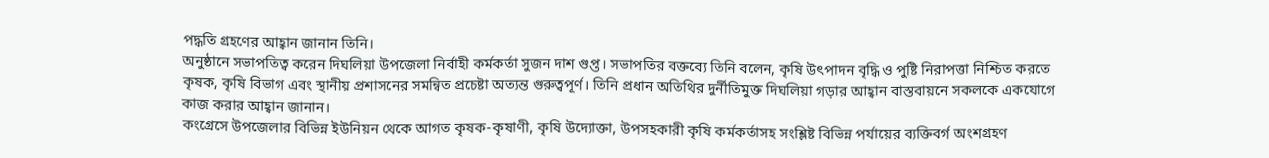পদ্ধতি গ্রহণের আহ্বান জানান তিনি।
অনুষ্ঠানে সভাপতিত্ব করেন দিঘলিয়া উপজেলা নির্বাহী কর্মকর্তা সুজন দাশ গুপ্ত। সভাপতির বক্তব্যে তিনি বলেন, কৃষি উৎপাদন বৃদ্ধি ও পুষ্টি নিরাপত্তা নিশ্চিত করতে কৃষক, কৃষি বিভাগ এবং স্থানীয় প্রশাসনের সমন্বিত প্রচেষ্টা অত্যন্ত গুরুত্বপূর্ণ। তিনি প্রধান অতিথির দুর্নীতিমুক্ত দিঘলিয়া গড়ার আহ্বান বাস্তবায়নে সকলকে একযোগে কাজ করার আহ্বান জানান।
কংগ্রেসে উপজেলার বিভিন্ন ইউনিয়ন থেকে আগত কৃষক-কৃষাণী, কৃষি উদ্যোক্তা, উপসহকারী কৃষি কর্মকর্তাসহ সংশ্লিষ্ট বিভিন্ন পর্যায়ের ব্যক্তিবর্গ অংশগ্রহণ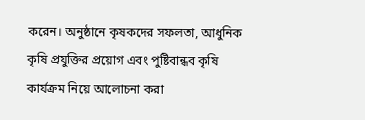করেন। অনুষ্ঠানে কৃষকদের সফলতা, আধুনিক কৃষি প্রযুক্তির প্রয়োগ এবং পুষ্টিবান্ধব কৃষি কার্যক্রম নিয়ে আলোচনা করা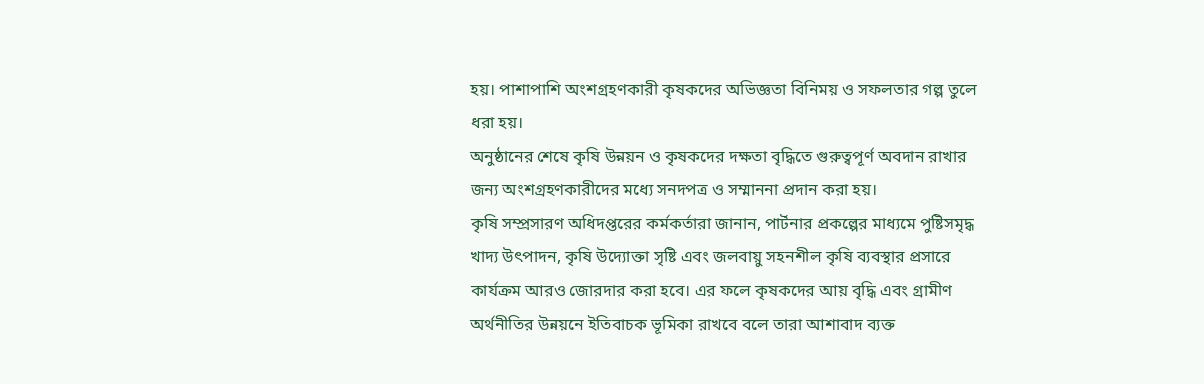হয়। পাশাপাশি অংশগ্রহণকারী কৃষকদের অভিজ্ঞতা বিনিময় ও সফলতার গল্প তুলে ধরা হয়।
অনুষ্ঠানের শেষে কৃষি উন্নয়ন ও কৃষকদের দক্ষতা বৃদ্ধিতে গুরুত্বপূর্ণ অবদান রাখার জন্য অংশগ্রহণকারীদের মধ্যে সনদপত্র ও সম্মাননা প্রদান করা হয়।
কৃষি সম্প্রসারণ অধিদপ্তরের কর্মকর্তারা জানান, পার্টনার প্রকল্পের মাধ্যমে পুষ্টিসমৃদ্ধ খাদ্য উৎপাদন, কৃষি উদ্যোক্তা সৃষ্টি এবং জলবায়ু সহনশীল কৃষি ব্যবস্থার প্রসারে কার্যক্রম আরও জোরদার করা হবে। এর ফলে কৃষকদের আয় বৃদ্ধি এবং গ্রামীণ অর্থনীতির উন্নয়নে ইতিবাচক ভূমিকা রাখবে বলে তারা আশাবাদ ব্যক্ত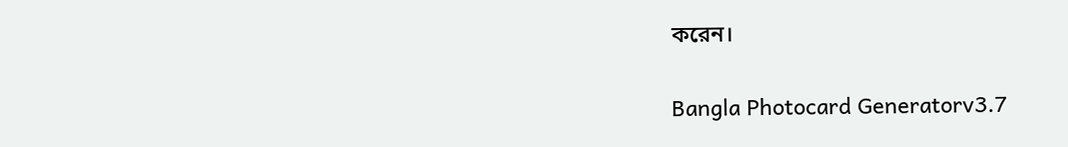করেন।

Bangla Photocard Generatorv3.7